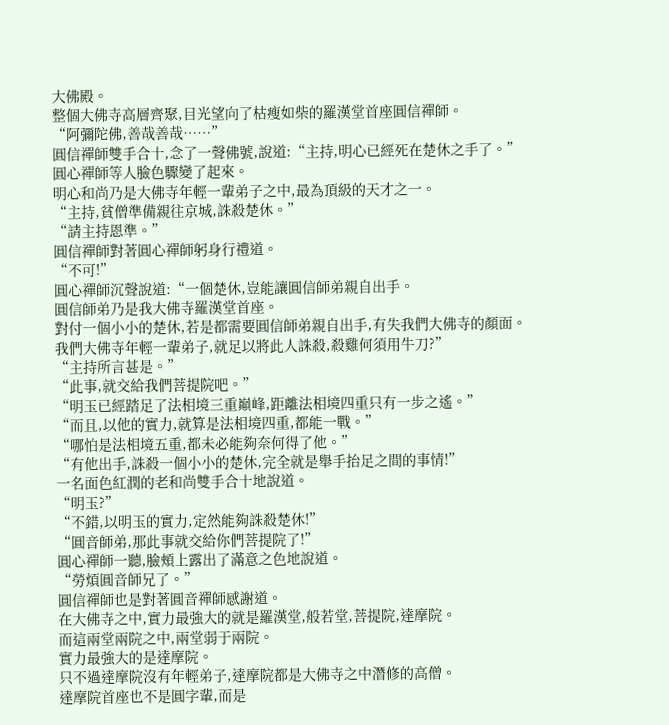大佛殿。
整個大佛寺高層齊聚,目光望向了枯瘦如柴的羅漢堂首座圓信禪師。
“阿彌陀佛,善哉善哉……”
圓信禪師雙手合十,念了一聲佛號,說道:“主持,明心已經死在楚休之手了。”
圓心禪師等人臉色驟變了起來。
明心和尚乃是大佛寺年輕一輩弟子之中,最為頂級的天才之一。
“主持,貧僧準備親往京城,誅殺楚休。”
“請主持恩準。”
圓信禪師對著圓心禪師躬身行禮道。
“不可!”
圓心禪師沉聲說道:“一個楚休,豈能讓圓信師弟親自出手。
圓信師弟乃是我大佛寺羅漢堂首座。
對付一個小小的楚休,若是都需要圓信師弟親自出手,有失我們大佛寺的顏面。
我們大佛寺年輕一輩弟子,就足以將此人誅殺,殺雞何須用牛刀?”
“主持所言甚是。”
“此事,就交給我們菩提院吧。”
“明玉已經踏足了法相境三重巔峰,距離法相境四重只有一步之遙。”
“而且,以他的實力,就算是法相境四重,都能一戰。”
“哪怕是法相境五重,都未必能夠奈何得了他。”
“有他出手,誅殺一個小小的楚休,完全就是舉手抬足之間的事情!”
一名面色紅潤的老和尚雙手合十地說道。
“明玉?”
“不錯,以明玉的實力,定然能夠誅殺楚休!”
“圓音師弟,那此事就交給你們菩提院了!”
圓心禪師一聽,臉頰上露出了滿意之色地說道。
“勞煩圓音師兄了。”
圓信禪師也是對著圓音禪師感謝道。
在大佛寺之中,實力最強大的就是羅漢堂,般若堂,菩提院,達摩院。
而這兩堂兩院之中,兩堂弱于兩院。
實力最強大的是達摩院。
只不過達摩院沒有年輕弟子,達摩院都是大佛寺之中潛修的高僧。
達摩院首座也不是圓字輩,而是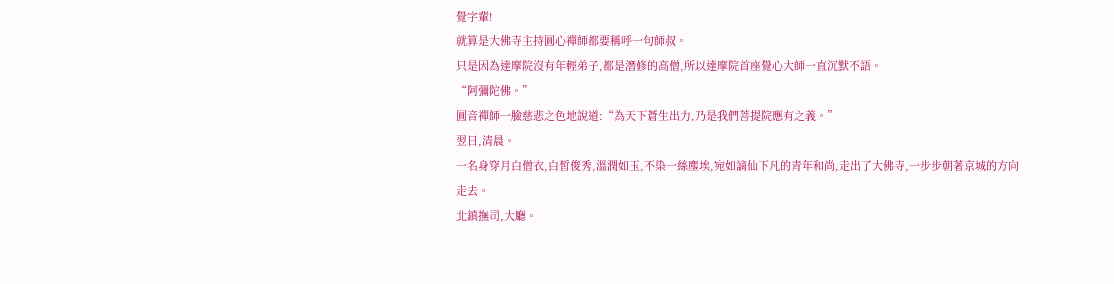覺字輩!
就算是大佛寺主持圓心禪師都要稱呼一句師叔。
只是因為達摩院沒有年輕弟子,都是潛修的高僧,所以達摩院首座覺心大師一直沉默不語。
“阿彌陀佛。”
圓音禪師一臉慈悲之色地說道:“為天下蒼生出力,乃是我們菩提院應有之義。”
翌日,清晨。
一名身穿月白僧衣,白皙俊秀,溫潤如玉,不染一絲塵埃,宛如謫仙下凡的青年和尚,走出了大佛寺,一步步朝著京城的方向走去。
北鎮撫司,大廳。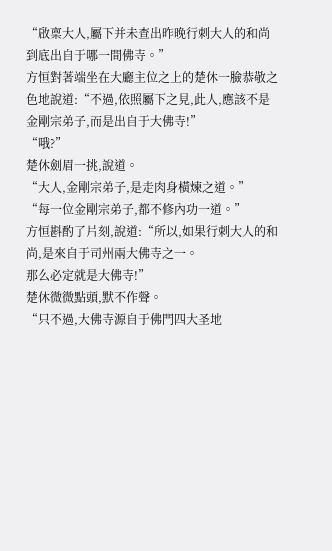“啟稟大人,屬下并未查出昨晚行刺大人的和尚到底出自于哪一間佛寺。”
方恒對著端坐在大廳主位之上的楚休一臉恭敬之色地說道:“不過,依照屬下之見,此人,應該不是金剛宗弟子,而是出自于大佛寺!”
“哦?”
楚休劍眉一挑,說道。
“大人,金剛宗弟子,是走肉身橫煉之道。”
“每一位金剛宗弟子,都不修內功一道。”
方恒斟酌了片刻,說道:“所以,如果行刺大人的和尚,是來自于司州兩大佛寺之一。
那么必定就是大佛寺!”
楚休微微點頭,默不作聲。
“只不過,大佛寺源自于佛門四大圣地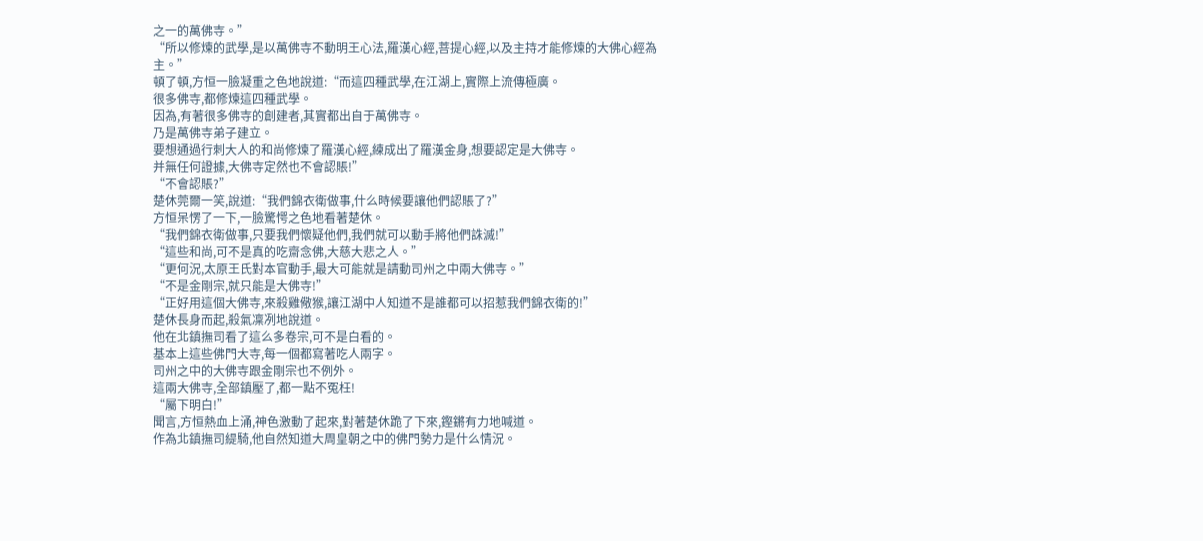之一的萬佛寺。”
“所以修煉的武學,是以萬佛寺不動明王心法,羅漢心經,菩提心經,以及主持才能修煉的大佛心經為主。”
頓了頓,方恒一臉凝重之色地說道:“而這四種武學,在江湖上,實際上流傳極廣。
很多佛寺,都修煉這四種武學。
因為,有著很多佛寺的創建者,其實都出自于萬佛寺。
乃是萬佛寺弟子建立。
要想通過行刺大人的和尚修煉了羅漢心經,練成出了羅漢金身,想要認定是大佛寺。
并無任何證據,大佛寺定然也不會認賬!”
“不會認賬?”
楚休莞爾一笑,說道:“我們錦衣衛做事,什么時候要讓他們認賬了?”
方恒呆愣了一下,一臉驚愕之色地看著楚休。
“我們錦衣衛做事,只要我們懷疑他們,我們就可以動手將他們誅滅!”
“這些和尚,可不是真的吃齋念佛,大慈大悲之人。”
“更何況,太原王氏對本官動手,最大可能就是請動司州之中兩大佛寺。”
“不是金剛宗,就只能是大佛寺!”
“正好用這個大佛寺,來殺雞儆猴,讓江湖中人知道不是誰都可以招惹我們錦衣衛的!”
楚休長身而起,殺氣凜冽地說道。
他在北鎮撫司看了這么多卷宗,可不是白看的。
基本上這些佛門大寺,每一個都寫著吃人兩字。
司州之中的大佛寺跟金剛宗也不例外。
這兩大佛寺,全部鎮壓了,都一點不冤枉!
“屬下明白!”
聞言,方恒熱血上涌,神色激動了起來,對著楚休跪了下來,鏗鏘有力地喊道。
作為北鎮撫司緹騎,他自然知道大周皇朝之中的佛門勢力是什么情況。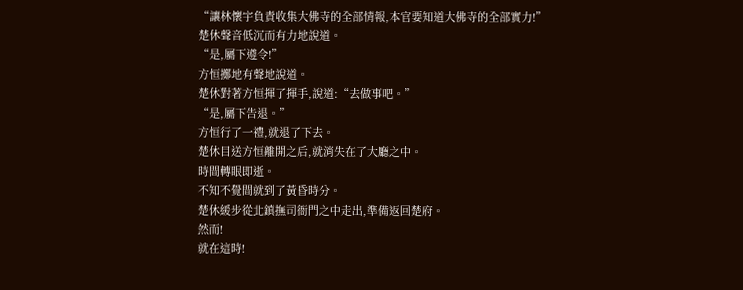“讓林懷宇負責收集大佛寺的全部情報,本官要知道大佛寺的全部實力!”
楚休聲音低沉而有力地說道。
“是,屬下遵令!”
方恒擲地有聲地說道。
楚休對著方恒揮了揮手,說道:“去做事吧。”
“是,屬下告退。”
方恒行了一禮,就退了下去。
楚休目送方恒離開之后,就消失在了大廳之中。
時間轉眼即逝。
不知不覺間就到了黃昏時分。
楚休緩步從北鎮撫司衙門之中走出,準備返回楚府。
然而!
就在這時!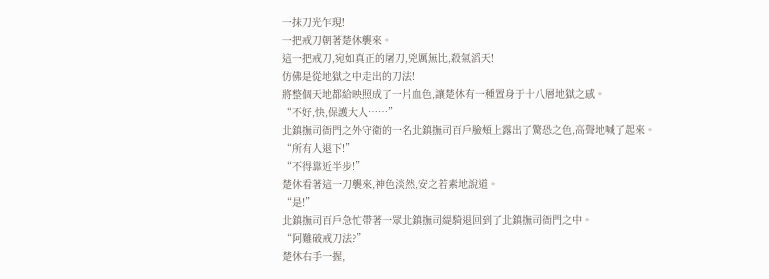一抹刀光乍現!
一把戒刀朝著楚休襲來。
這一把戒刀,宛如真正的屠刀,兇厲無比,殺氣滔天!
仿佛是從地獄之中走出的刀法!
將整個天地都給映照成了一片血色,讓楚休有一種置身于十八層地獄之感。
“不好,快,保護大人……”
北鎮撫司衙門之外守衛的一名北鎮撫司百戶臉頰上露出了驚恐之色,高聲地喊了起來。
“所有人退下!”
“不得靠近半步!”
楚休看著這一刀襲來,神色淡然,安之若素地說道。
“是!”
北鎮撫司百戶急忙帶著一眾北鎮撫司緹騎退回到了北鎮撫司衙門之中。
“阿難破戒刀法?”
楚休右手一握,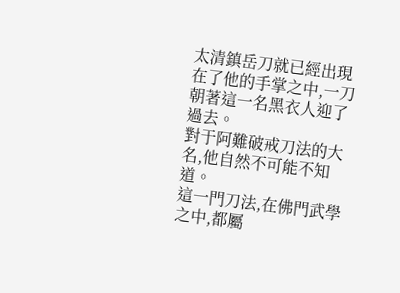太清鎮岳刀就已經出現在了他的手掌之中,一刀朝著這一名黑衣人迎了過去。
對于阿難破戒刀法的大名,他自然不可能不知道。
這一門刀法,在佛門武學之中,都屬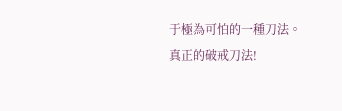于極為可怕的一種刀法。
真正的破戒刀法!